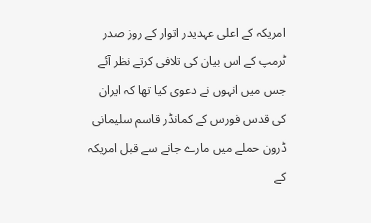امریکہ کے اعلی عہدیدر اتوار کے روز صدر ٹرمپ کے اس بیان کی تلافی کرتے نظر آئے جس میں انہوں نے دعوی کیا تھا کہ ایران کی قدس فورس کے کمانڈر قاسم سلیمانی ڈرون حملے میں مارے جانے سے قبل امریکہ کے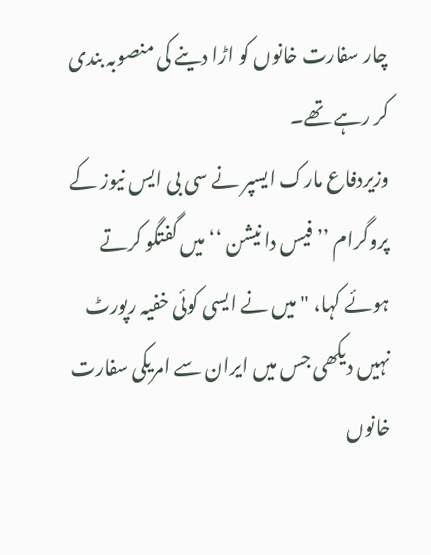چار سفارت خانوں کو اڑا دینے کی منصوبہ بندی کر رہے تھے۔
وزیردفاع مارک ایسپر نے سی بی ایس نیوز کے پروگرام ’’فیس دا نیشن ‘‘میں گفتگو کرتے ہوئے کہا، "میں نے ایسی کوئی خفیہ رپورٹ نہیں دیکھی جس میں ایران سے امریکی سفارت خانوں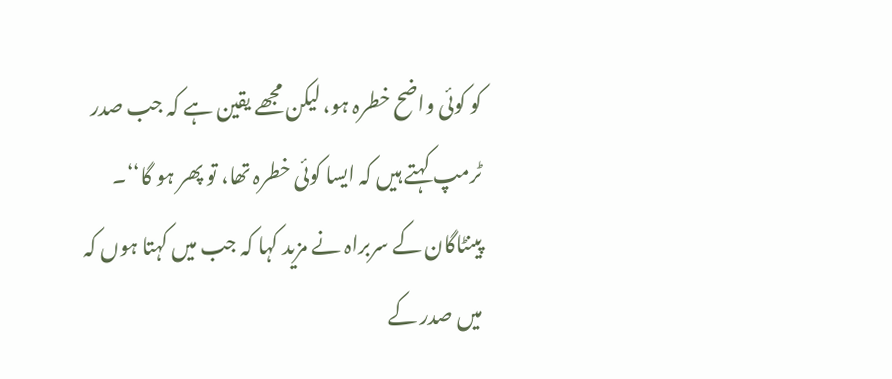کو کوئی واضح خطرہ ہو، لیکن مجھے یقین ہے کہ جب صدر ٹرمپ کہتے ہیں کہ ایسا کوئی خطرہ تھا، تو پھر ہو گا‘‘۔
پینٹاگان کے سربراہ نے مزید کہا کہ جب میں کہتا ہوں کہ میں صدر کے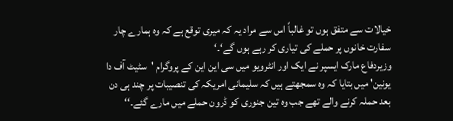خیالات سے متفق ہوں تو غالباً اس سے مراد یہ کہ میری توقع ہے کہ وہ ہمارے چار سفارت خانوں پر حملے کی تیاری کر رہے ہوں گے‘۔‘
وزیردفاع مارک ایسپر نے ایک اور انٹرویو میں سی این این کے پروگرام 'سٹیٹ آف دا یونین' میں بتایا کہ وہ سمجھتے ہیں کہ سلیمانی امریکہ کی تنصیبات پر چند ہی دن بعد حملہ کرنے والے تھے جب وہ تین جنوری کو ڈرون حملے میں مارے گئے۔‘‘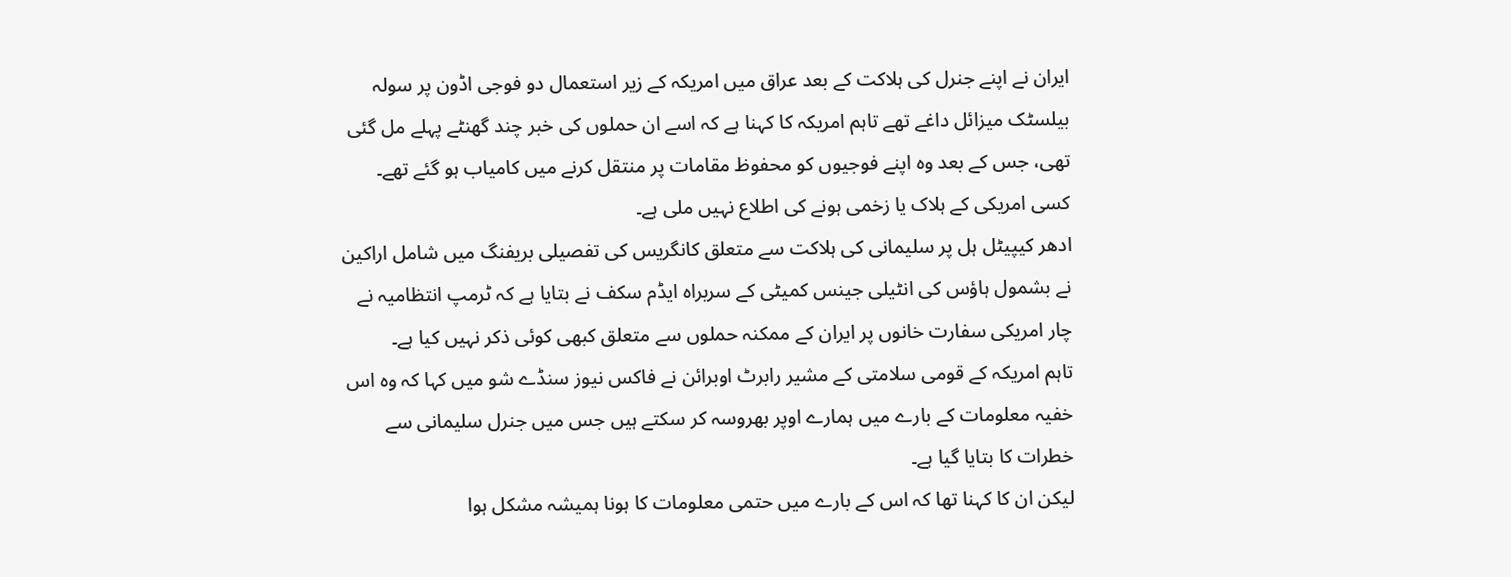ایران نے اپنے جنرل کی ہلاکت کے بعد عراق میں امریکہ کے زیر استعمال دو فوجی اڈون پر سولہ بیلسٹک میزائل داغے تھے تاہم امریکہ کا کہنا ہے کہ اسے ان حملوں کی خبر چند گھنٹے پہلے مل گئی تھی، جس کے بعد وہ اپنے فوجیوں کو محفوظ مقامات پر منتقل کرنے میں کامیاب ہو گئے تھے۔ کسی امریکی کے ہلاک یا زخمی ہونے کی اطلاع نہیں ملی ہے۔
ادھر کیپیٹل ہل پر سلیمانی کی ہلاکت سے متعلق کانگریس کی تفصیلی بریفنگ میں شامل اراکین نے بشمول ہاؤس کی انٹیلی جینس کمیٹی کے سربراہ ایڈم سکف نے بتایا ہے کہ ٹرمپ انتظامیہ نے چار امریکی سفارت خانوں پر ایران کے ممکنہ حملوں سے متعلق کبھی کوئی ذکر نہیں کیا ہے۔
تاہم امریکہ کے قومی سلامتی کے مشیر رابرٹ اوبرائن نے فاکس نیوز سنڈے شو میں کہا کہ وہ اس خفیہ معلومات کے بارے میں ہمارے اوپر بھروسہ کر سکتے ہیں جس میں جنرل سلیمانی سے خطرات کا بتایا گیا ہے۔
لیکن ان کا کہنا تھا کہ اس کے بارے میں حتمی معلومات کا ہونا ہمیشہ مشکل ہوا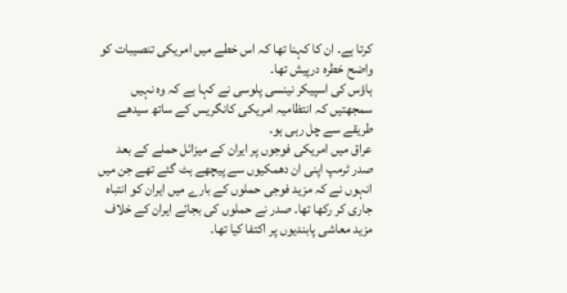کرتا ہے۔ ان کا کہنا تھا کہ اس خطے میں امریکی تنصیبات کو واضح خطرہ درپیش تھا۔
ہاؤس کی اسپیکر نینسی پلوسی نے کہا ہے کہ وہ نہیں سمجھتیں کہ انتظامیہ امریکی کانگریس کے ساتھ سیدھے طریقے سے چل رہی ہو۔
عراق میں امریکی فوجوں پر ایران کے میزائل حملے کے بعد صدر ٹرمپ اپنی ان دھمکیوں سے پیچھے ہٹ گئے تھے جن میں انہوں نے کہ مزید فوجی حملوں کے بارے میں ایران کو انتباہ جاری کر رکھا تھا۔ صدر نے حملوں کی بجائے ایران کے خلاف مزید معاشی پابندیوں پر اکتفا کیا تھا۔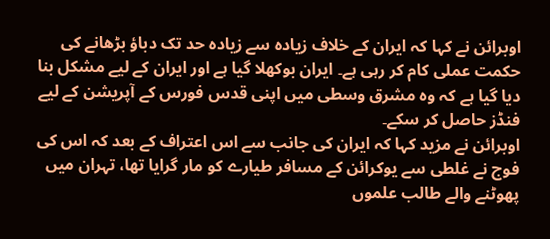اوبرائن نے کہا کہ ایران کے خلاف زیادہ سے زیادہ حد تک دباؤ بڑھانے کی حکمت عملی کام کر رہی ہے۔ ایران بوکھلا گیا ہے اور ایران کے لیے مشکل بنا دیا گیا ہے کہ وہ مشرق وسطی میں اپنی قدس فورس کے آپریشن کے لیے فنڈز حاصل کر سکے۔
اوبرائن نے مزید کہا کہ ایران کی جانب سے اس اعتراف کے بعد کہ اس کی فوج نے غلطی سے یوکرائن کے مسافر طیارے کو مار گرایا تھا، تہران میں پھوٹنے والے طالب علموں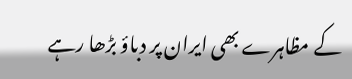کے مظاہرے بھی ایران پر دباؤ بڑھا رہے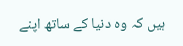ہیں کہ وہ دنیا کے ساتھ اپنے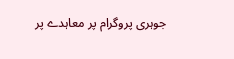جوہری پروگرام پر معاہدے پر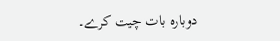دوبارہ بات چیت کرے۔